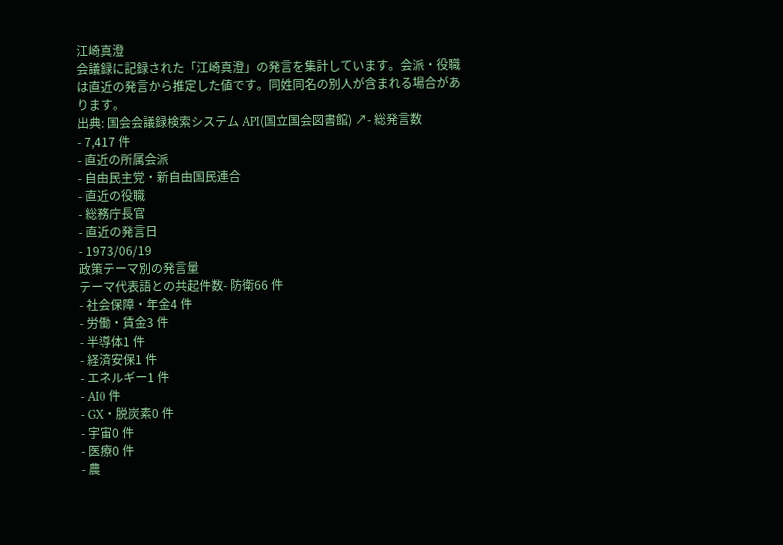江崎真澄
会議録に記録された「江崎真澄」の発言を集計しています。会派・役職は直近の発言から推定した値です。同姓同名の別人が含まれる場合があります。
出典: 国会会議録検索システム API(国立国会図書館) ↗- 総発言数
- 7,417 件
- 直近の所属会派
- 自由民主党・新自由国民連合
- 直近の役職
- 総務庁長官
- 直近の発言日
- 1973/06/19
政策テーマ別の発言量
テーマ代表語との共起件数- 防衛66 件
- 社会保障・年金4 件
- 労働・賃金3 件
- 半導体1 件
- 経済安保1 件
- エネルギー1 件
- AI0 件
- GX・脱炭素0 件
- 宇宙0 件
- 医療0 件
- 農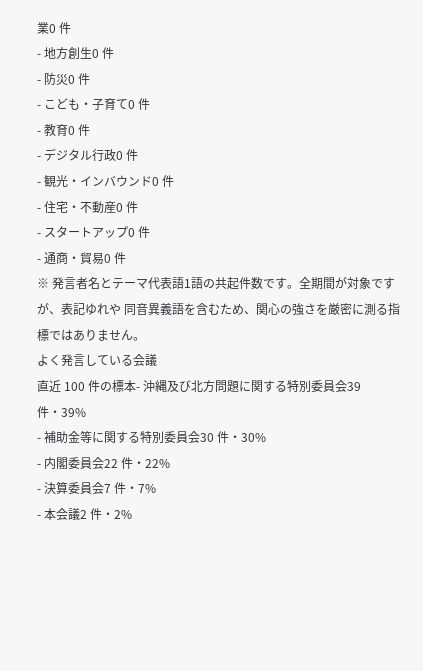業0 件
- 地方創生0 件
- 防災0 件
- こども・子育て0 件
- 教育0 件
- デジタル行政0 件
- 観光・インバウンド0 件
- 住宅・不動産0 件
- スタートアップ0 件
- 通商・貿易0 件
※ 発言者名とテーマ代表語1語の共起件数です。全期間が対象ですが、表記ゆれや 同音異義語を含むため、関心の強さを厳密に測る指標ではありません。
よく発言している会議
直近 100 件の標本- 沖縄及び北方問題に関する特別委員会39 件・39%
- 補助金等に関する特別委員会30 件・30%
- 内閣委員会22 件・22%
- 決算委員会7 件・7%
- 本会議2 件・2%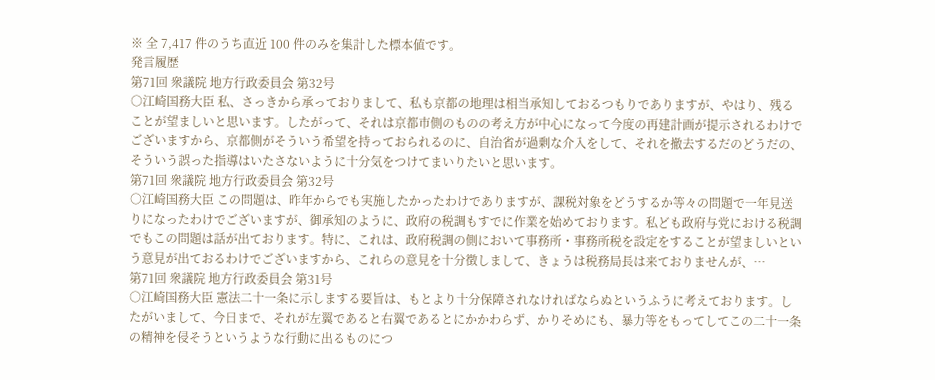※ 全 7,417 件のうち直近 100 件のみを集計した標本値です。
発言履歴
第71回 衆議院 地方行政委員会 第32号
○江崎国務大臣 私、さっきから承っておりまして、私も京都の地理は相当承知しておるつもりでありますが、やはり、残ることが望ましいと思います。したがって、それは京都市側のものの考え方が中心になって今度の再建計画が提示されるわけでございますから、京都側がそういう希望を持っておられるのに、自治省が過剰な介入をして、それを撤去するだのどうだの、そういう誤った指導はいたさないように十分気をつけてまいりたいと思います。
第71回 衆議院 地方行政委員会 第32号
○江崎国務大臣 この問題は、昨年からでも実施したかったわけでありますが、課税対象をどうするか等々の問題で一年見送りになったわけでございますが、御承知のように、政府の税調もすでに作業を始めております。私ども政府与党における税調でもこの問題は話が出ております。特に、これは、政府税調の側において事務所・事務所税を設定をすることが望ましいという意見が出ておるわけでございますから、これらの意見を十分徴しまして、きょうは税務局長は来ておりませんが、…
第71回 衆議院 地方行政委員会 第31号
○江崎国務大臣 憲法二十一条に示しまする要旨は、もとより十分保障されなければならぬというふうに考えております。したがいまして、今日まで、それが左翼であると右翼であるとにかかわらず、かりそめにも、暴力等をもってしてこの二十一条の精神を侵そうというような行動に出るものにつ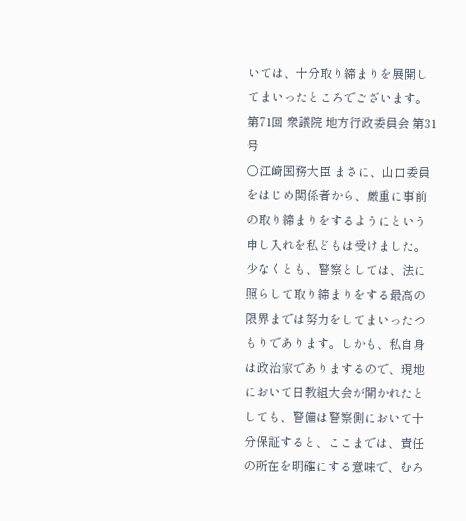いては、十分取り締まりを展開してまいったところでございます。
第71回 衆議院 地方行政委員会 第31号
○江崎国務大臣 まさに、山口委員をはじめ関係者から、厳重に事前の取り締まりをするようにという申し入れを私どもは受けました。少なくとも、警察としては、法に照らして取り締まりをする最高の限界までは努力をしてまいったつもりであります。しかも、私自身は政治家でありまするので、現地において日教組大会が開かれたとしても、警備は警察側において十分保証すると、ここまでは、責任の所在を明確にする意味で、むろ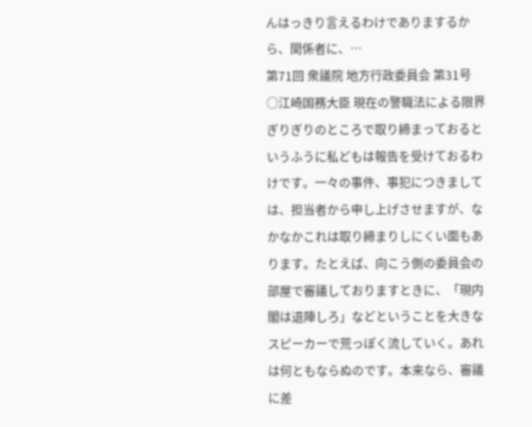んはっきり言えるわけでありまするから、関係者に、…
第71回 衆議院 地方行政委員会 第31号
○江崎国務大臣 現在の警職法による限界ぎりぎりのところで取り締まっておるというふうに私どもは報告を受けておるわけです。一々の事件、事犯につきましては、担当者から申し上げさせますが、なかなかこれは取り締まりしにくい面もあります。たとえば、向こう側の委員会の部屋で審議しておりますときに、「現内閣は退陣しろ」などということを大きなスピーカーで荒っぽく流していく。あれは何ともならぬのです。本来なら、審議に差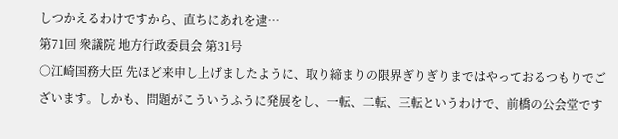しつかえるわけですから、直ちにあれを逮…
第71回 衆議院 地方行政委員会 第31号
○江崎国務大臣 先ほど来申し上げましたように、取り締まりの限界ぎりぎりまではやっておるつもりでございます。しかも、問題がこういうふうに発展をし、一転、二転、三転というわけで、前橋の公会堂です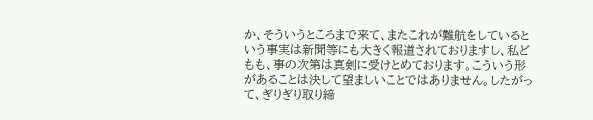か、そういうところまで来て、またこれが難航をしているという事実は新聞等にも大きく報道されておりますし、私どもも、事の次第は真剣に受けとめております。こういう形があることは決して望ましいことではありません。したがって、ぎりぎり取り締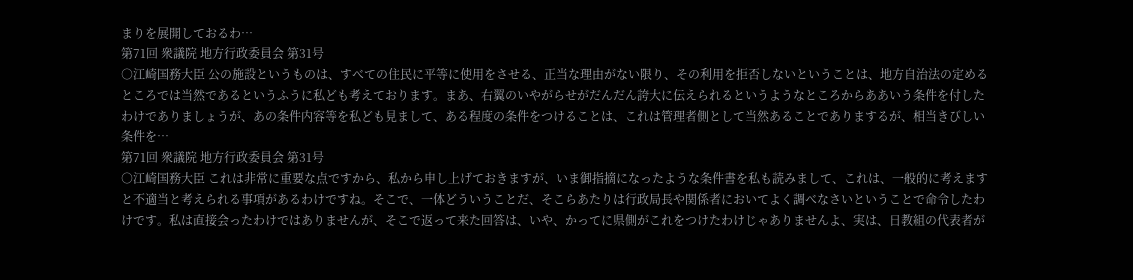まりを展開しておるわ…
第71回 衆議院 地方行政委員会 第31号
○江崎国務大臣 公の施設というものは、すべての住民に平等に使用をさせる、正当な理由がない限り、その利用を拒否しないということは、地方自治法の定めるところでは当然であるというふうに私ども考えております。まあ、右翼のいやがらせがだんだん誇大に伝えられるというようなところからああいう条件を付したわけでありましょうが、あの条件内容等を私ども見まして、ある程度の条件をつけることは、これは管理者側として当然あることでありまするが、相当きびしい条件を…
第71回 衆議院 地方行政委員会 第31号
○江崎国務大臣 これは非常に重要な点ですから、私から申し上げておきますが、いま御指摘になったような条件書を私も読みまして、これは、一般的に考えますと不適当と考えられる事項があるわけですね。そこで、一体どういうことだ、そこらあたりは行政局長や関係者においてよく調べなさいということで命令したわけです。私は直接会ったわけではありませんが、そこで返って来た回答は、いや、かってに県側がこれをつけたわけじゃありませんよ、実は、日教組の代表者が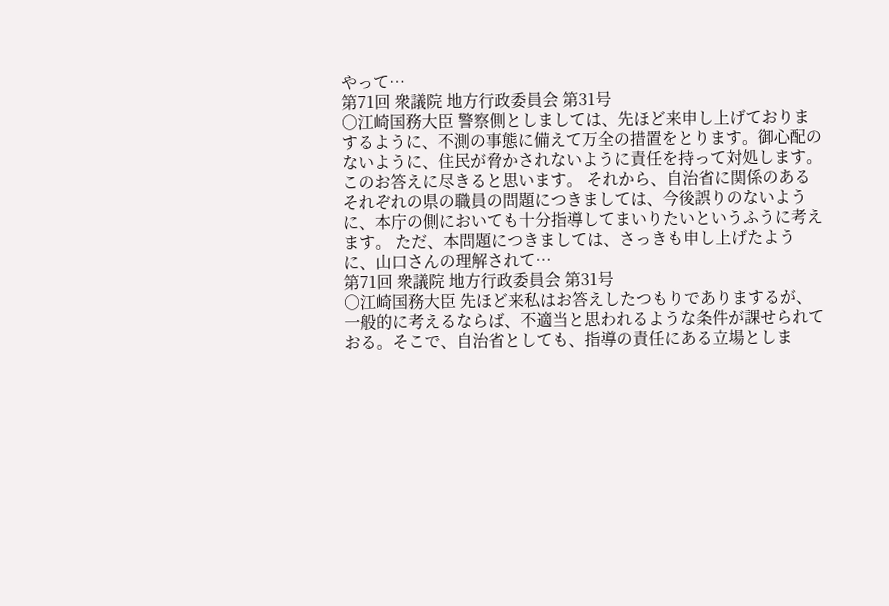やって…
第71回 衆議院 地方行政委員会 第31号
○江崎国務大臣 警察側としましては、先ほど来申し上げておりまするように、不測の事態に備えて万全の措置をとります。御心配のないように、住民が脅かされないように責任を持って対処します。このお答えに尽きると思います。 それから、自治省に関係のあるそれぞれの県の職員の問題につきましては、今後誤りのないように、本庁の側においても十分指導してまいりたいというふうに考えます。 ただ、本問題につきましては、さっきも申し上げたように、山口さんの理解されて…
第71回 衆議院 地方行政委員会 第31号
○江崎国務大臣 先ほど来私はお答えしたつもりでありまするが、一般的に考えるならば、不適当と思われるような条件が課せられておる。そこで、自治省としても、指導の責任にある立場としま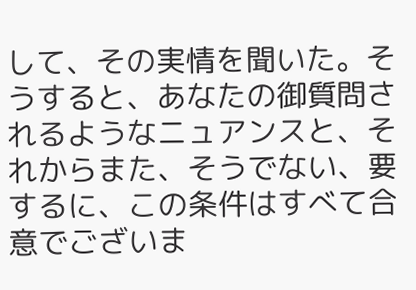して、その実情を聞いた。そうすると、あなたの御質問されるようなニュアンスと、それからまた、そうでない、要するに、この条件はすべて合意でございま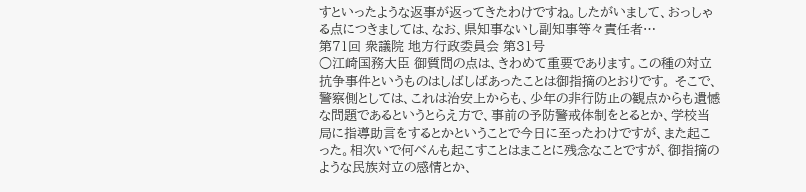すといったような返事が返ってきたわけですね。したがいまして、おっしゃる点につきましては、なお、県知事ないし副知事等々責任者…
第71回 衆議院 地方行政委員会 第31号
○江崎国務大臣 御質問の点は、きわめて重要であります。この種の対立抗争事件というものはしばしばあったことは御指摘のとおりです。 そこで、警察側としては、これは治安上からも、少年の非行防止の観点からも遺憾な問題であるというとらえ方で、事前の予防警戒体制をとるとか、学校当局に指導助言をするとかということで今日に至ったわけですが、また起こった。相次いで何べんも起こすことはまことに残念なことですが、御指摘のような民族対立の感情とか、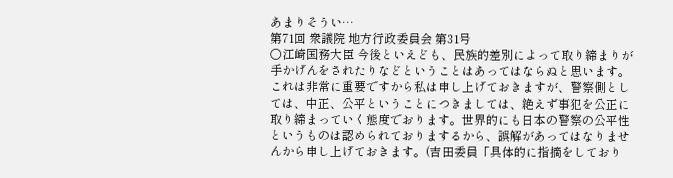あまりそうい…
第71回 衆議院 地方行政委員会 第31号
○江崎国務大臣 今後といえども、民族的差別によって取り締まりが手かげんをされたりなどということはあってはならぬと思います。これは非常に重要ですから私は申し上げておきますが、警察側としては、中正、公平ということにつきましては、絶えず事犯を公正に取り締まっていく態度でおります。世界的にも日本の警察の公平性というものは認められておりまするから、誤解があってはなりませんから申し上げておきます。(吉田委員「具体的に指摘をしており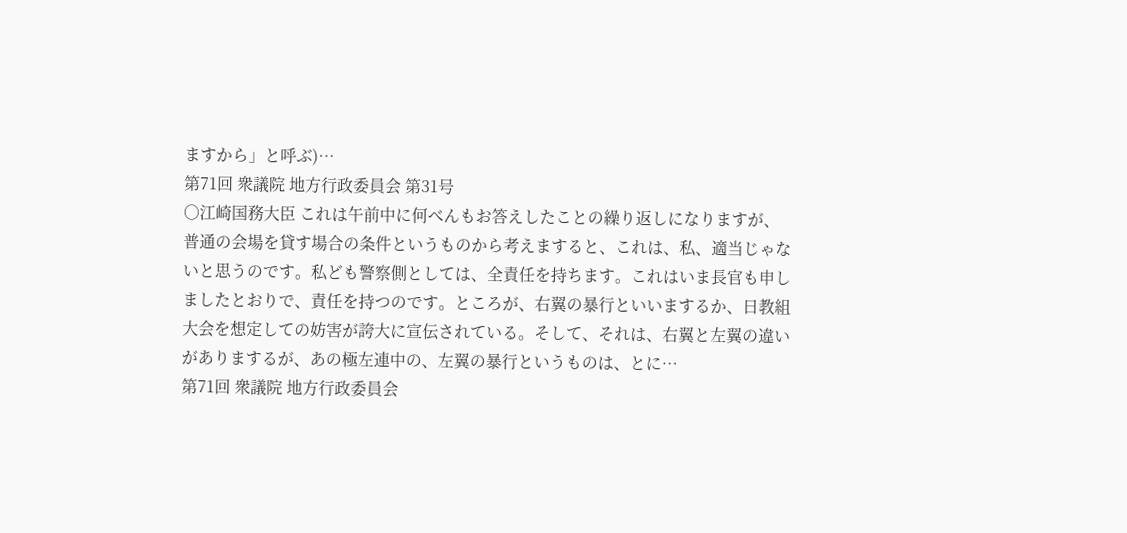ますから」と呼ぶ)…
第71回 衆議院 地方行政委員会 第31号
○江崎国務大臣 これは午前中に何べんもお答えしたことの繰り返しになりますが、普通の会場を貸す場合の条件というものから考えますると、これは、私、適当じゃないと思うのです。私ども警察側としては、全責任を持ちます。これはいま長官も申しましたとおりで、責任を持つのです。ところが、右翼の暴行といいまするか、日教組大会を想定しての妨害が誇大に宣伝されている。そして、それは、右翼と左翼の違いがありまするが、あの極左連中の、左翼の暴行というものは、とに…
第71回 衆議院 地方行政委員会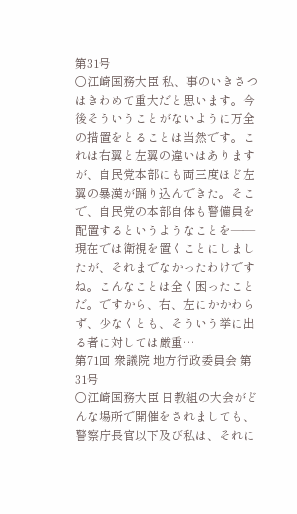第31号
○江崎国務大臣 私、事のいきさつはきわめて重大だと思います。今後そういうことがないように万全の措置をとることは当然です。これは右翼と左翼の違いはありますが、自民党本部にも両三度ほど左翼の暴漢が踊り込んできた。そこで、自民党の本部自体も警備員を配置するというようなことを――現在では衛視を置くことにしましたが、それまでなかったわけですね。こんなことは全く困ったことだ。ですから、右、左にかかわらず、少なくとも、そういう挙に出る者に対しては厳重…
第71回 衆議院 地方行政委員会 第31号
○江崎国務大臣 日教組の大会がどんな場所で開催をされましても、警察庁長官以下及び私は、それに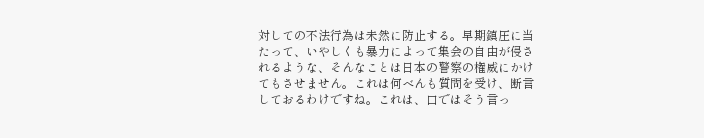対しての不法行為は未然に防止する。早期鎮圧に当たって、いやしくも暴力によって集会の自由が侵されるような、そんなことは日本の警察の権威にかけてもさせません。これは何べんも質問を受け、断言しておるわけですね。これは、口ではそう言っ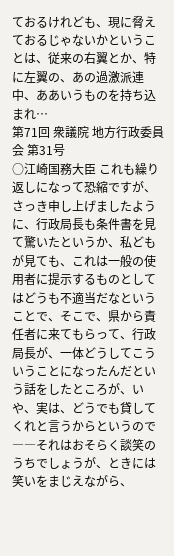ておるけれども、現に脅えておるじゃないかということは、従来の右翼とか、特に左翼の、あの過激派連中、ああいうものを持ち込まれ…
第71回 衆議院 地方行政委員会 第31号
○江崎国務大臣 これも繰り返しになって恐縮ですが、さっき申し上げましたように、行政局長も条件書を見て驚いたというか、私どもが見ても、これは一般の使用者に提示するものとしてはどうも不適当だなということで、そこで、県から責任者に来てもらって、行政局長が、一体どうしてこういうことになったんだという話をしたところが、いや、実は、どうでも貸してくれと言うからというので――それはおそらく談笑のうちでしょうが、ときには笑いをまじえながら、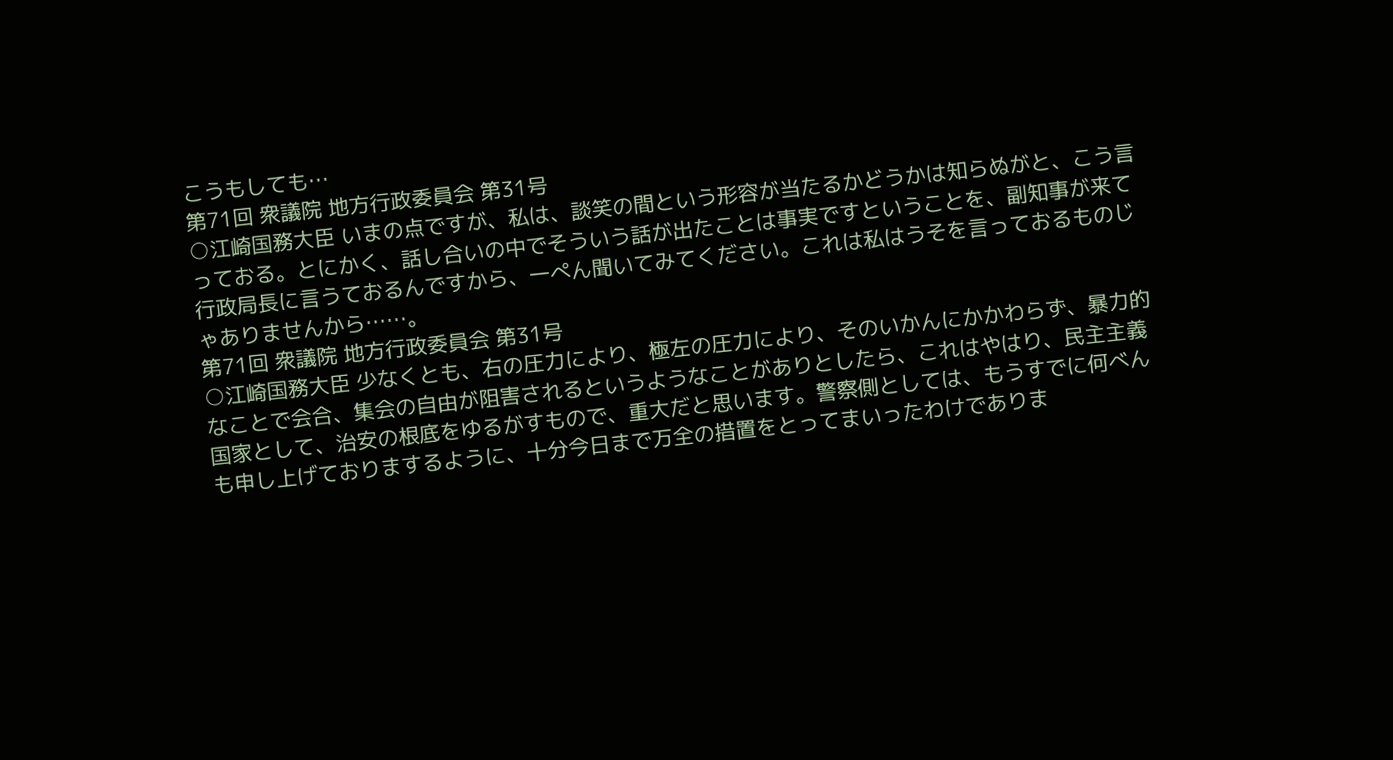こうもしても…
第71回 衆議院 地方行政委員会 第31号
○江崎国務大臣 いまの点ですが、私は、談笑の間という形容が当たるかどうかは知らぬがと、こう言っておる。とにかく、話し合いの中でそういう話が出たことは事実ですということを、副知事が来て行政局長に言うておるんですから、一ぺん聞いてみてください。これは私はうそを言っておるものじゃありませんから……。
第71回 衆議院 地方行政委員会 第31号
○江崎国務大臣 少なくとも、右の圧力により、極左の圧力により、そのいかんにかかわらず、暴力的なことで会合、集会の自由が阻害されるというようなことがありとしたら、これはやはり、民主主義国家として、治安の根底をゆるがすもので、重大だと思います。警察側としては、もうすでに何べんも申し上げておりまするように、十分今日まで万全の措置をとってまいったわけでありま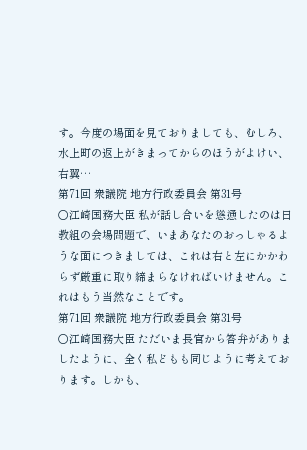す。今度の場面を見ておりましても、むしろ、水上町の返上がきまってからのほうがよけい、右翼…
第71回 衆議院 地方行政委員会 第31号
○江崎国務大臣 私が話し合いを慫慂したのは日教組の会場問題で、いまあなたのおっしゃるような面につきましては、これは右と左にかかわらず厳重に取り締まらなければいけません。これはもう当然なことです。
第71回 衆議院 地方行政委員会 第31号
○江崎国務大臣 ただいま長官から答弁がありましたように、全く私どもも同じように考えております。しかも、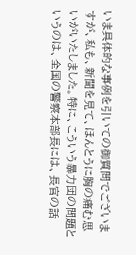いま具体的な事例を引いての御質問でございますが、私も、新聞を見て、ほんとうに胸の痛む思いがいたしました。特に、こういう暴力団の問題というのは、全国の警察本部長には、長官の話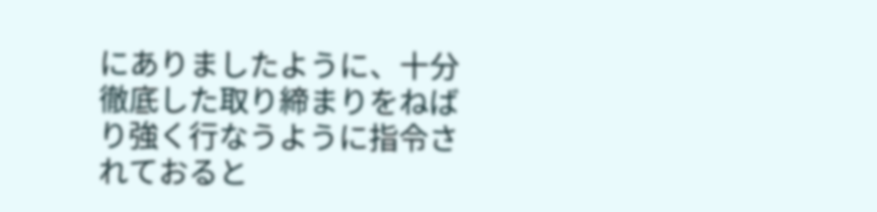にありましたように、十分徹底した取り締まりをねばり強く行なうように指令されておると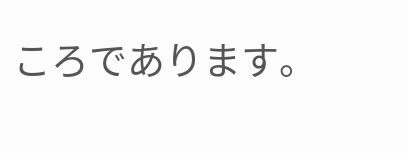ころであります。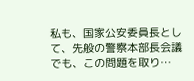私も、国家公安委員長として、先般の警察本部長会議でも、この問題を取り…